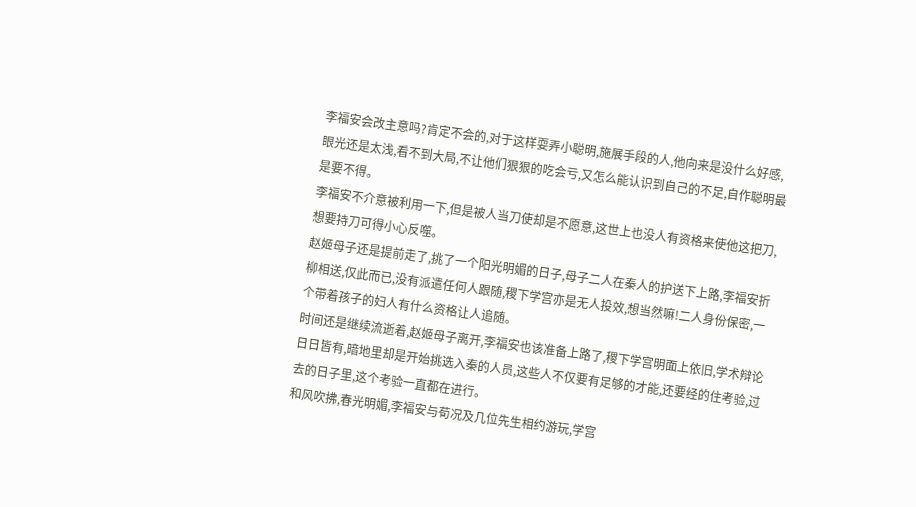李福安会改主意吗?肯定不会的,对于这样耍弄小聪明,施展手段的人,他向来是没什么好感,眼光还是太浅,看不到大局,不让他们狠狠的吃会亏,又怎么能认识到自己的不足,自作聪明最是要不得。
李福安不介意被利用一下,但是被人当刀使却是不愿意,这世上也没人有资格来使他这把刀,想要持刀可得小心反噬。
赵姬母子还是提前走了,挑了一个阳光明媚的日子,母子二人在秦人的护送下上路,李福安折柳相送,仅此而已,没有派遣任何人跟随,稷下学宫亦是无人投效,想当然嘛!二人身份保密,一个带着孩子的妇人有什么资格让人追随。
时间还是继续流逝着,赵姬母子离开,李福安也该准备上路了,稷下学宫明面上依旧,学术辩论日日皆有,暗地里却是开始挑选入秦的人员,这些人不仅要有足够的才能,还要经的住考验,过去的日子里,这个考验一直都在进行。
和风吹拂,春光明媚,李福安与荀况及几位先生相约游玩,学宫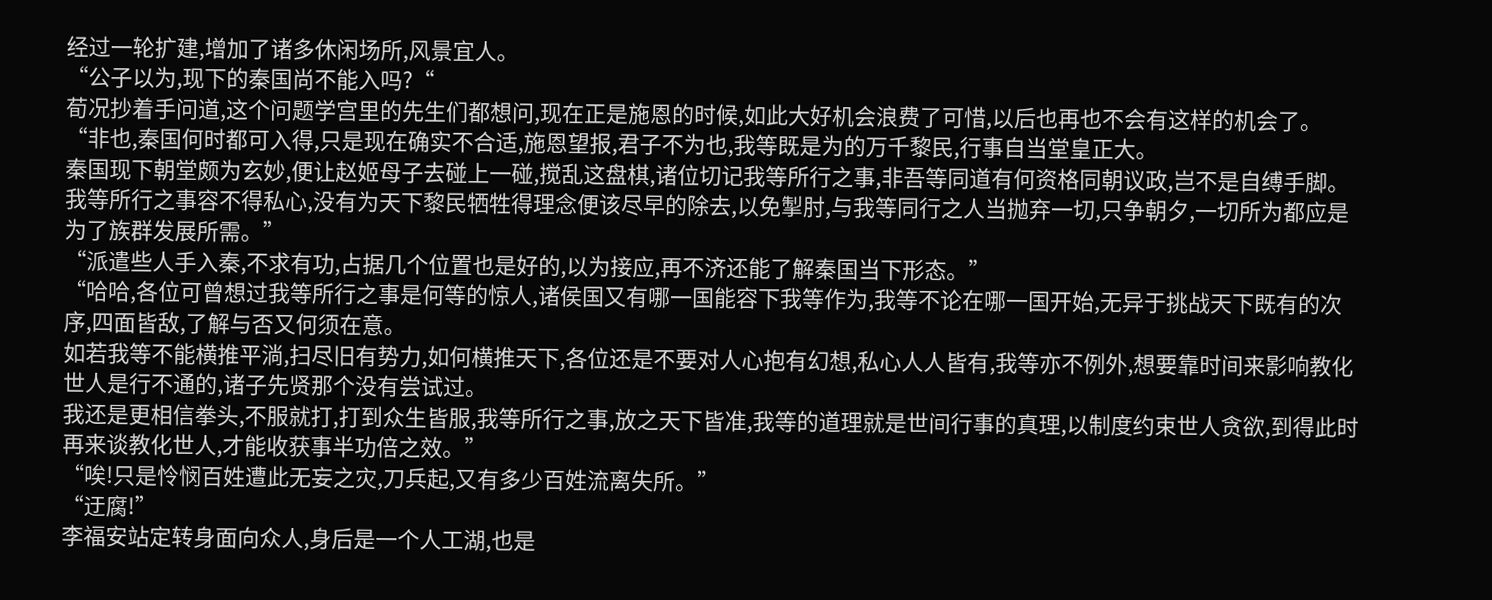经过一轮扩建,增加了诸多休闲场所,风景宜人。
“公子以为,现下的秦国尚不能入吗?“
荀况抄着手问道,这个问题学宫里的先生们都想问,现在正是施恩的时候,如此大好机会浪费了可惜,以后也再也不会有这样的机会了。
“非也,秦国何时都可入得,只是现在确实不合适,施恩望报,君子不为也,我等既是为的万千黎民,行事自当堂皇正大。
秦国现下朝堂颇为玄妙,便让赵姬母子去碰上一碰,搅乱这盘棋,诸位切记我等所行之事,非吾等同道有何资格同朝议政,岂不是自缚手脚。
我等所行之事容不得私心,没有为天下黎民牺牲得理念便该尽早的除去,以免掣肘,与我等同行之人当抛弃一切,只争朝夕,一切所为都应是为了族群发展所需。”
“派遣些人手入秦,不求有功,占据几个位置也是好的,以为接应,再不济还能了解秦国当下形态。”
“哈哈,各位可曾想过我等所行之事是何等的惊人,诸侯国又有哪一国能容下我等作为,我等不论在哪一国开始,无异于挑战天下既有的次序,四面皆敌,了解与否又何须在意。
如若我等不能横推平淌,扫尽旧有势力,如何横推天下,各位还是不要对人心抱有幻想,私心人人皆有,我等亦不例外,想要靠时间来影响教化世人是行不通的,诸子先贤那个没有尝试过。
我还是更相信拳头,不服就打,打到众生皆服,我等所行之事,放之天下皆准,我等的道理就是世间行事的真理,以制度约束世人贪欲,到得此时再来谈教化世人,才能收获事半功倍之效。”
“唉!只是怜悯百姓遭此无妄之灾,刀兵起,又有多少百姓流离失所。”
“迂腐!”
李福安站定转身面向众人,身后是一个人工湖,也是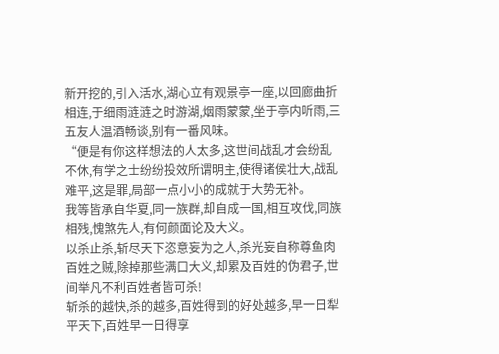新开挖的,引入活水,湖心立有观景亭一座,以回廊曲折相连,于细雨涟涟之时游湖,烟雨蒙蒙,坐于亭内听雨,三五友人温酒畅谈,别有一番风味。
“便是有你这样想法的人太多,这世间战乱才会纷乱不休,有学之士纷纷投效所谓明主,使得诸侯壮大,战乱难平,这是罪,局部一点小小的成就于大势无补。
我等皆承自华夏,同一族群,却自成一国,相互攻伐,同族相残,愧煞先人,有何颜面论及大义。
以杀止杀,斩尽天下恣意妄为之人,杀光妄自称尊鱼肉百姓之贼,除掉那些满口大义,却累及百姓的伪君子,世间举凡不利百姓者皆可杀!
斩杀的越快,杀的越多,百姓得到的好处越多,早一日犁平天下,百姓早一日得享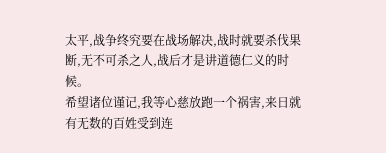太平,战争终究要在战场解决,战时就要杀伐果断,无不可杀之人,战后才是讲道德仁义的时候。
希望诸位谨记,我等心慈放跑一个祸害,来日就有无数的百姓受到连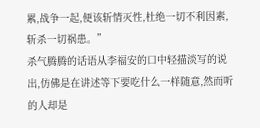累,战争一起,便该斩情灭性,杜绝一切不利因素,斩杀一切祸患。”
杀气腾腾的话语从李福安的口中轻描淡写的说出,仿佛是在讲述等下要吃什么一样随意,然而听的人却是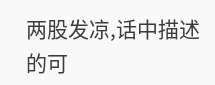两股发凉,话中描述的可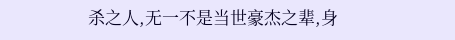杀之人,无一不是当世豪杰之辈,身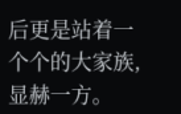后更是站着一个个的大家族,显赫一方。